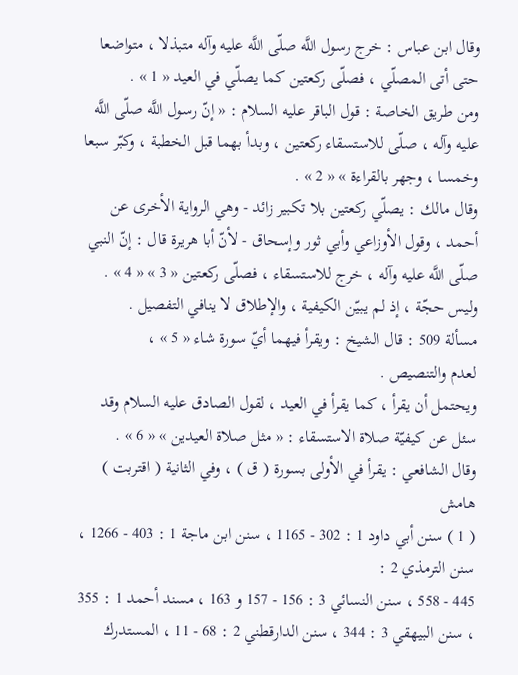وقال ابن عباس : خرج رسول اللَّه صلّى اللَّه عليه وآله متبذلا ، متواضعا حتى أتى المصلّي ، فصلّى ركعتين كما يصلّي في العيد « 1 » .
ومن طريق الخاصة : قول الباقر عليه السلام : « إنّ رسول اللَّه صلّى اللَّه عليه وآله ، صلّى للاستسقاء ركعتين ، وبدأ بهما قبل الخطبة ، وكبّر سبعا وخمسا ، وجهر بالقراءة » « 2 » .
وقال مالك : يصلّي ركعتين بلا تكبير زائد - وهي الرواية الأخرى عن أحمد ، وقول الأوزاعي وأبي ثور وإسحاق - لأنّ أبا هريرة قال : إنّ النبي صلّى اللَّه عليه وآله ، خرج للاستسقاء ، فصلّى ركعتين « 3 » « 4 » .
وليس حجّة ، إذ لم يبيّن الكيفية ، والإطلاق لا ينافي التفصيل .
مسألة 509 : قال الشيخ : ويقرأ فيهما أيّ سورة شاء « 5 » ،
لعدم والتنصيص .
ويحتمل أن يقرأ ، كما يقرأ في العيد ، لقول الصادق عليه السلام وقد سئل عن كيفيّة صلاة الاستسقاء : « مثل صلاة العيدين » « 6 » .
وقال الشافعي : يقرأ في الأولى بسورة ( ق ) ، وفي الثانية ( اقتربت )
هامش
( 1 ) سنن أبي داود 1 : 302 - 1165 ، سنن ابن ماجة 1 : 403 - 1266 ، سنن الترمذي 2 :
445 - 558 ، سنن النسائي 3 : 156 - 157 و 163 ، مسند أحمد 1 : 355 ، سنن البيهقي 3 : 344 ، سنن الدارقطني 2 : 68 - 11 ، المستدرك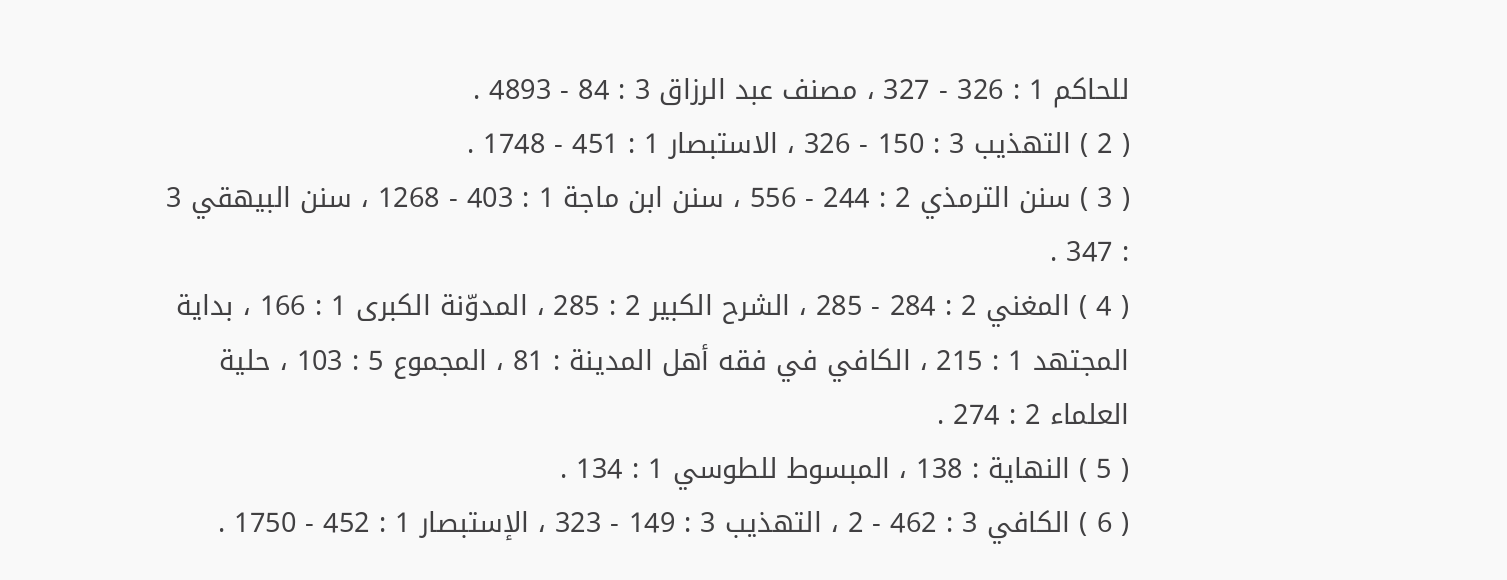للحاكم 1 : 326 - 327 ، مصنف عبد الرزاق 3 : 84 - 4893 .
( 2 ) التهذيب 3 : 150 - 326 ، الاستبصار 1 : 451 - 1748 .
( 3 ) سنن الترمذي 2 : 244 - 556 ، سنن ابن ماجة 1 : 403 - 1268 ، سنن البيهقي 3 : 347 .
( 4 ) المغني 2 : 284 - 285 ، الشرح الكبير 2 : 285 ، المدوّنة الكبرى 1 : 166 ، بداية المجتهد 1 : 215 ، الكافي في فقه أهل المدينة : 81 ، المجموع 5 : 103 ، حلية العلماء 2 : 274 .
( 5 ) النهاية : 138 ، المبسوط للطوسي 1 : 134 .
( 6 ) الكافي 3 : 462 - 2 ، التهذيب 3 : 149 - 323 ، الإستبصار 1 : 452 - 1750 .